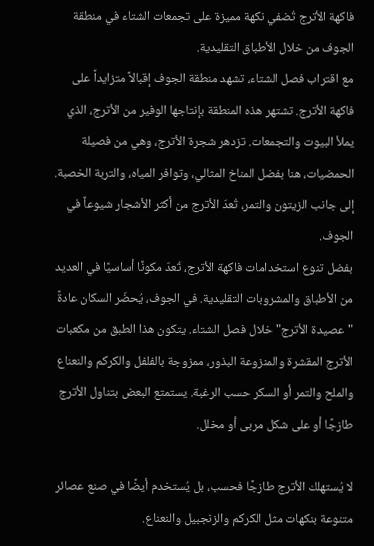فاكهة الأترج تُضفي نكهة مميزة على تجمعات الشتاء في منطقة الجوف من خلال الأطباق التقليدية.
مع اقتراب فصل الشتاء، تشهد منطقة الجوف إقبالاً متزايداً على فاكهة الأترج. تشتهر هذه المنطقة بإنتاجها الوفير من الأترج، الذي يملأ البيوت والتجمعات. تزدهر شجرة الأترج، وهي من فصيلة الحمضيات، هنا بفضل المناخ المثالي، وتوافر المياه، والتربة الخصبة. إلى جانب الزيتون والتمر، تُعدّ الأترج من أكثر الأشجار شيوعاً في الجوف.
بفضل تنوع استخدامات فاكهة الأترج، تُعدّ مكونًا أساسيًا في العديد من الأطباق والمشروبات التقليدية. في الجوف، يُحضّر السكان عادةً "عصيدة الأترج" خلال فصل الشتاء. يتكون هذا الطبق من مكعبات الأترج المقشرة والمنزوعة البذور، ممزوجة بالفلفل والكركم والنعناع والملح والتمر أو السكر حسب الرغبة. يستمتع البعض بتناول الأترج طازجًا أو على شكل مربى أو مخلل.

لا يُستهلك الأترج طازجًا فحسب، بل يُستخدم أيضًا في صنع عصائر متنوعة بنكهات مثل الكركم والزنجبيل والنعناع.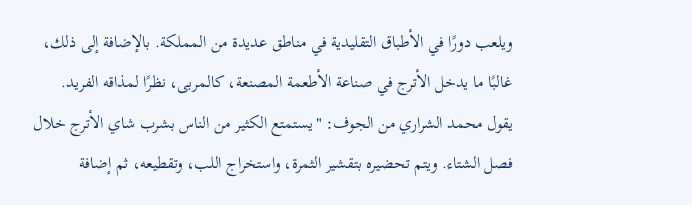ويلعب دورًا في الأطباق التقليدية في مناطق عديدة من المملكة. بالإضافة إلى ذلك، غالبًا ما يدخل الأترج في صناعة الأطعمة المصنعة، كالمربى، نظرًا لمذاقه الفريد.
يقول محمد الشراري من الجوف: "يستمتع الكثير من الناس بشرب شاي الأترج خلال فصل الشتاء. ويتم تحضيره بتقشير الثمرة، واستخراج اللب، وتقطيعه، ثم إضافة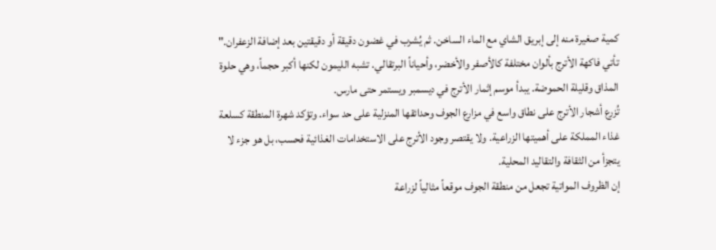كمية صغيرة منه إلى إبريق الشاي مع الماء الساخن. ثم يُشرب في غضون دقيقة أو دقيقتين بعد إضافة الزعفران."
تأتي فاكهة الأترج بألوان مختلفة كالأصفر والأخضر، وأحياناً البرتقالي. تشبه الليمون لكنها أكبر حجماً، وهي حلوة المذاق وقليلة الحموضة. يبدأ موسم إثمار الأترج في ديسمبر ويستمر حتى مارس.
تُزرع أشجار الأترج على نطاق واسع في مزارع الجوف وحدائقها المنزلية على حد سواء. وتؤكد شهرة المنطقة كسلعة غذاء المملكة على أهميتها الزراعية. ولا يقتصر وجود الأترج على الاستخدامات الغذائية فحسب، بل هو جزء لا يتجزأ من الثقافة والتقاليد المحلية.
إن الظروف المواتية تجعل من منطقة الجوف موقعاً مثالياً لزراعة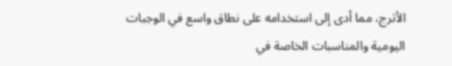الأترج، مما أدى إلى استخدامه على نطاق واسع في الوجبات اليومية والمناسبات الخاصة في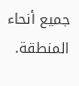جميع أنحاء المنطقة.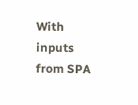With inputs from SPA